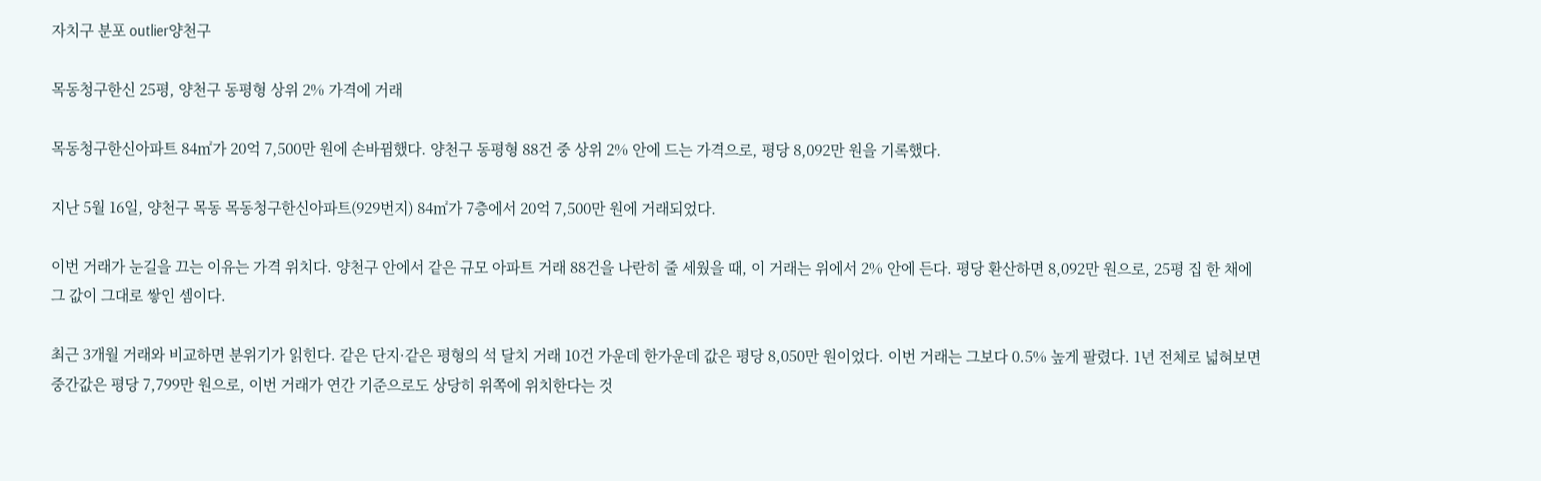자치구 분포 outlier양천구

목동청구한신 25평, 양천구 동평형 상위 2% 가격에 거래

목동청구한신아파트 84㎡가 20억 7,500만 원에 손바뀜했다. 양천구 동평형 88건 중 상위 2% 안에 드는 가격으로, 평당 8,092만 원을 기록했다.

지난 5월 16일, 양천구 목동 목동청구한신아파트(929번지) 84㎡가 7층에서 20억 7,500만 원에 거래되었다.

이번 거래가 눈길을 끄는 이유는 가격 위치다. 양천구 안에서 같은 규모 아파트 거래 88건을 나란히 줄 세웠을 때, 이 거래는 위에서 2% 안에 든다. 평당 환산하면 8,092만 원으로, 25평 집 한 채에 그 값이 그대로 쌓인 셈이다.

최근 3개월 거래와 비교하면 분위기가 읽힌다. 같은 단지·같은 평형의 석 달치 거래 10건 가운데 한가운데 값은 평당 8,050만 원이었다. 이번 거래는 그보다 0.5% 높게 팔렸다. 1년 전체로 넓혀보면 중간값은 평당 7,799만 원으로, 이번 거래가 연간 기준으로도 상당히 위쪽에 위치한다는 것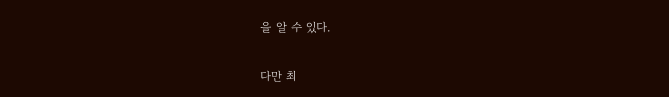을 알 수 있다.

다만 최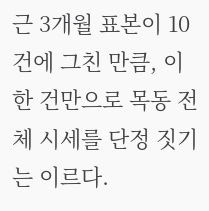근 3개월 표본이 10건에 그친 만큼, 이 한 건만으로 목동 전체 시세를 단정 짓기는 이르다.